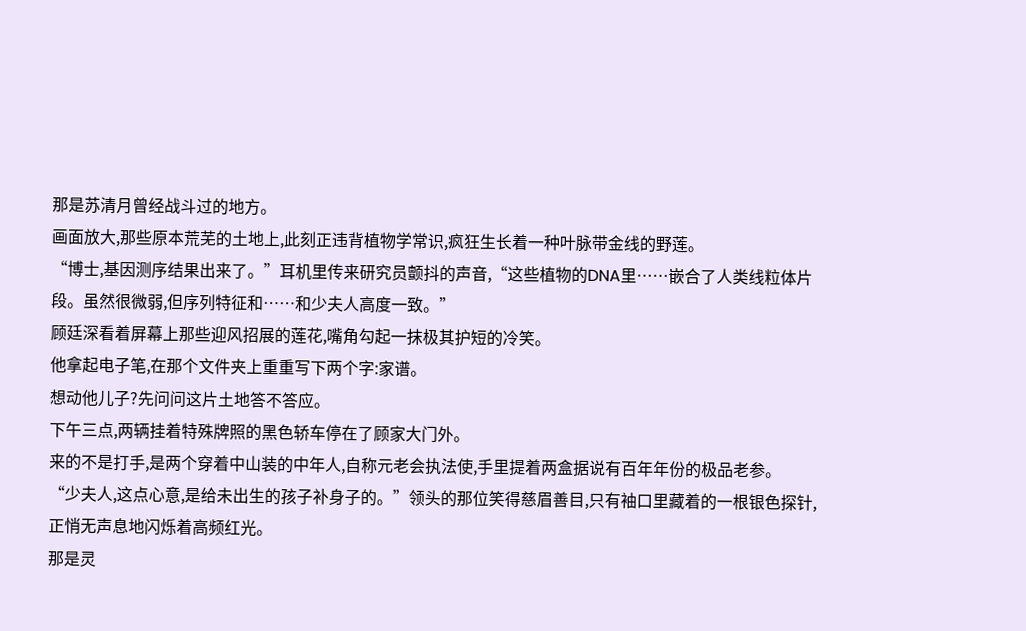那是苏清月曾经战斗过的地方。
画面放大,那些原本荒芜的土地上,此刻正违背植物学常识,疯狂生长着一种叶脉带金线的野莲。
“博士,基因测序结果出来了。”耳机里传来研究员颤抖的声音,“这些植物的DNA里……嵌合了人类线粒体片段。虽然很微弱,但序列特征和……和少夫人高度一致。”
顾廷深看着屏幕上那些迎风招展的莲花,嘴角勾起一抹极其护短的冷笑。
他拿起电子笔,在那个文件夹上重重写下两个字:家谱。
想动他儿子?先问问这片土地答不答应。
下午三点,两辆挂着特殊牌照的黑色轿车停在了顾家大门外。
来的不是打手,是两个穿着中山装的中年人,自称元老会执法使,手里提着两盒据说有百年年份的极品老参。
“少夫人,这点心意,是给未出生的孩子补身子的。”领头的那位笑得慈眉善目,只有袖口里藏着的一根银色探针,正悄无声息地闪烁着高频红光。
那是灵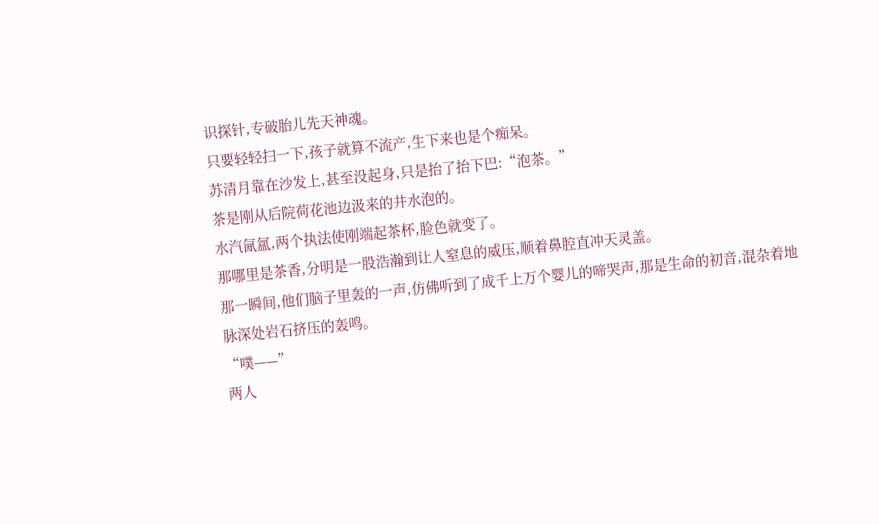识探针,专破胎儿先天神魂。
只要轻轻扫一下,孩子就算不流产,生下来也是个痴呆。
苏清月靠在沙发上,甚至没起身,只是抬了抬下巴:“泡茶。”
茶是刚从后院荷花池边汲来的井水泡的。
水汽氤氲,两个执法使刚端起茶杯,脸色就变了。
那哪里是茶香,分明是一股浩瀚到让人窒息的威压,顺着鼻腔直冲天灵盖。
那一瞬间,他们脑子里轰的一声,仿佛听到了成千上万个婴儿的啼哭声,那是生命的初音,混杂着地脉深处岩石挤压的轰鸣。
“噗——”
两人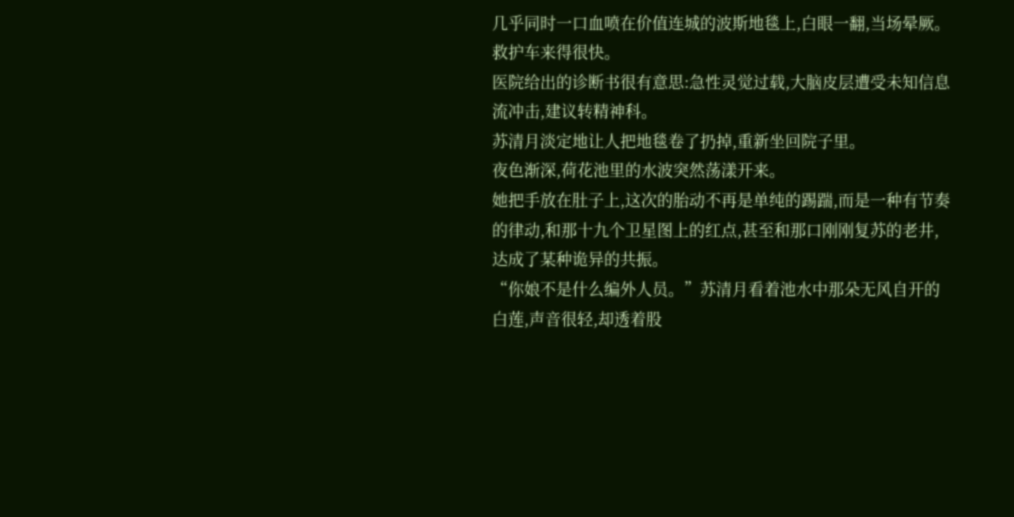几乎同时一口血喷在价值连城的波斯地毯上,白眼一翻,当场晕厥。
救护车来得很快。
医院给出的诊断书很有意思:急性灵觉过载,大脑皮层遭受未知信息流冲击,建议转精神科。
苏清月淡定地让人把地毯卷了扔掉,重新坐回院子里。
夜色渐深,荷花池里的水波突然荡漾开来。
她把手放在肚子上,这次的胎动不再是单纯的踢踹,而是一种有节奏的律动,和那十九个卫星图上的红点,甚至和那口刚刚复苏的老井,达成了某种诡异的共振。
“你娘不是什么编外人员。”苏清月看着池水中那朵无风自开的白莲,声音很轻,却透着股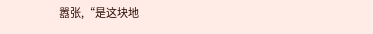嚣张,“是这块地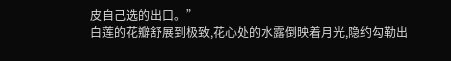皮自己选的出口。”
白莲的花瓣舒展到极致,花心处的水露倒映着月光,隐约勾勒出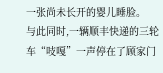一张尚未长开的婴儿睡脸。
与此同时,一辆顺丰快递的三轮车“吱嘎”一声停在了顾家门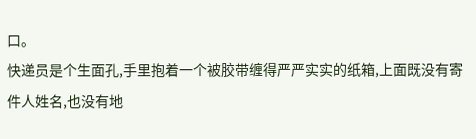口。
快递员是个生面孔,手里抱着一个被胶带缠得严严实实的纸箱,上面既没有寄件人姓名,也没有地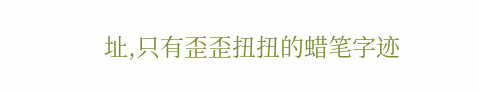址,只有歪歪扭扭的蜡笔字迹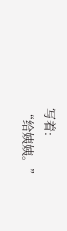写着:
“给姨姨。”